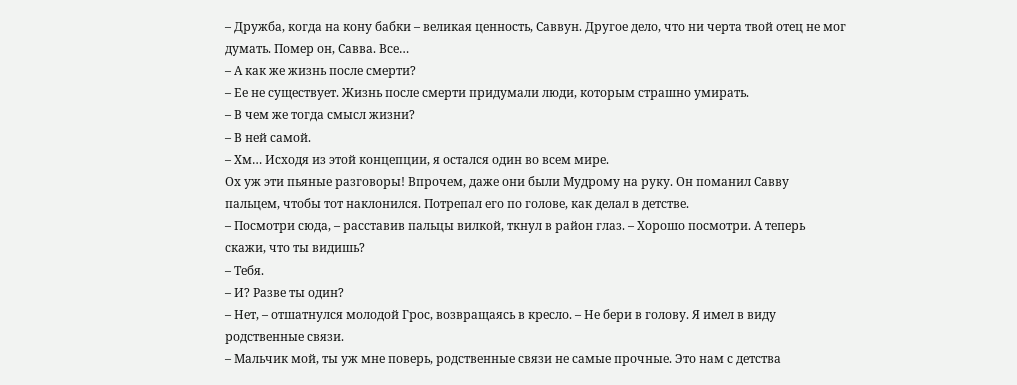– Дружба, когда на кону бабки – великая ценность, Саввун. Другое дело, что ни черта твой отец не мог думать. Помер он, Савва. Все…
– А как же жизнь после смерти?
– Ее не существует. Жизнь после смерти придумали люди, которым страшно умирать.
– В чем же тогда смысл жизни?
– В ней самой.
– Хм… Исходя из этой концепции, я остался один во всем мире.
Ох уж эти пьяные разговоры! Впрочем, даже они были Мудрому на руку. Он поманил Савву пальцем, чтобы тот наклонился. Потрепал его по голове, как делал в детстве.
– Посмотри сюда, – расставив пальцы вилкой, ткнул в район глаз. – Хорошо посмотри. А теперь скажи, что ты видишь?
– Тебя.
– И? Разве ты один?
– Нет, – отшатнулся молодой Грос, возвращаясь в кресло. – Не бери в голову. Я имел в виду родственные связи.
– Мальчик мой, ты уж мне поверь, родственные связи не самые прочные. Это нам с детства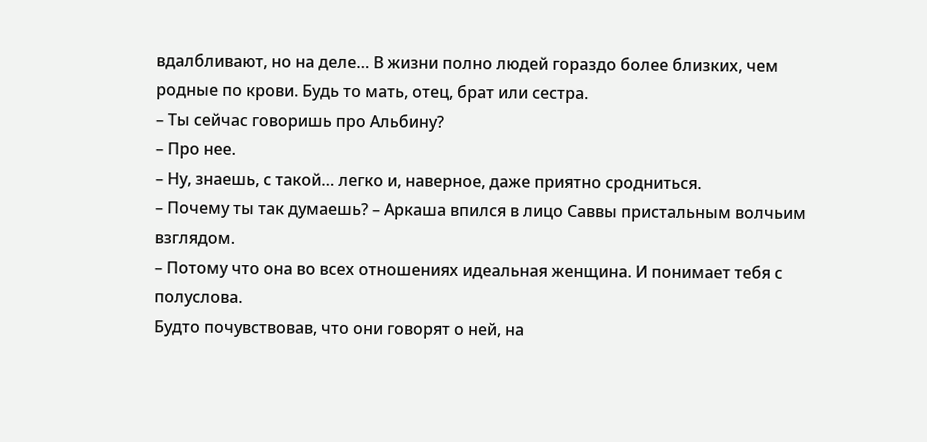вдалбливают, но на деле… В жизни полно людей гораздо более близких, чем родные по крови. Будь то мать, отец, брат или сестра.
– Ты сейчас говоришь про Альбину?
– Про нее.
– Ну, знаешь, с такой… легко и, наверное, даже приятно сродниться.
– Почему ты так думаешь? – Аркаша впился в лицо Саввы пристальным волчьим взглядом.
– Потому что она во всех отношениях идеальная женщина. И понимает тебя с полуслова.
Будто почувствовав, что они говорят о ней, на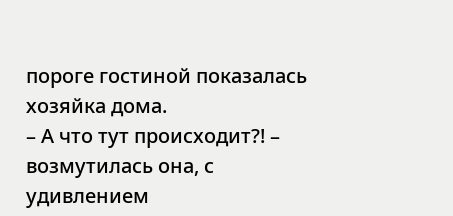пороге гостиной показалась хозяйка дома.
– А что тут происходит?! – возмутилась она, с удивлением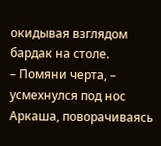окидывая взглядом бардак на столе.
– Помяни черта, – усмехнулся под нос Аркаша, поворачиваясь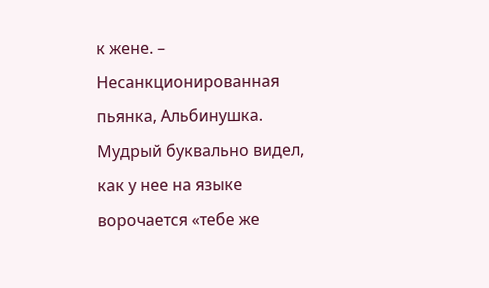к жене. – Несанкционированная пьянка, Альбинушка.
Мудрый буквально видел, как у нее на языке ворочается «тебе же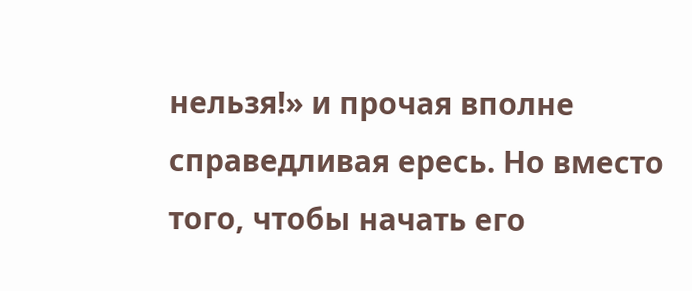нельзя!» и прочая вполне справедливая ересь. Но вместо того, чтобы начать его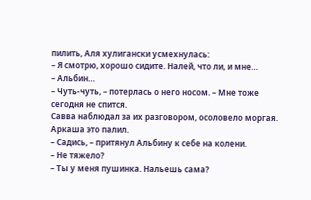пилить, Аля хулигански усмехнулась:
– Я смотрю, хорошо сидите. Налей, что ли, и мне…
– Альбин…
– Чуть-чуть, – потерлась о него носом. – Мне тоже сегодня не спится.
Савва наблюдал за их разговором, осоловело моргая. Аркаша это палил.
– Садись, – притянул Альбину к себе на колени.
– Не тяжело?
– Ты у меня пушинка. Нальешь сама?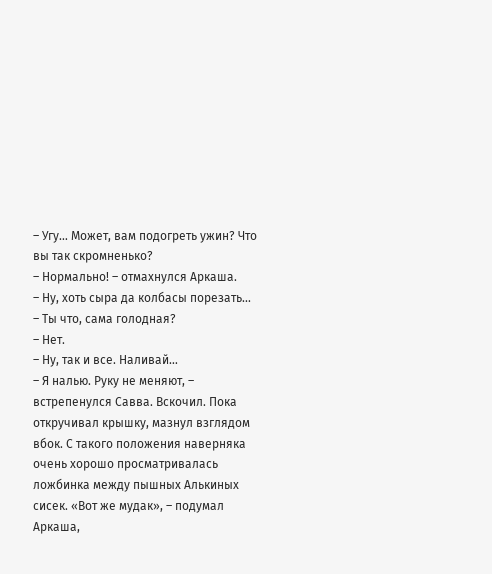– Угу… Может, вам подогреть ужин? Что вы так скромненько?
– Нормально! – отмахнулся Аркаша.
– Ну, хоть сыра да колбасы порезать...
– Ты что, сама голодная?
– Нет.
– Ну, так и все. Наливай…
– Я налью. Руку не меняют, – встрепенулся Савва. Вскочил. Пока откручивал крышку, мазнул взглядом вбок. С такого положения наверняка очень хорошо просматривалась ложбинка между пышных Алькиных сисек. «Вот же мудак», – подумал Аркаша,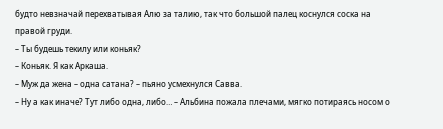будто невзначай перехватывая Алю за талию, так что большой палец коснулся соска на правой груди.
– Ты будешь текилу или коньяк?
– Коньяк. Я как Аркаша.
– Муж да жена – одна сатана? – пьяно усмехнулся Савва.
– Ну а как иначе? Тут либо одна, либо… – Альбина пожала плечами, мягко потираясь носом о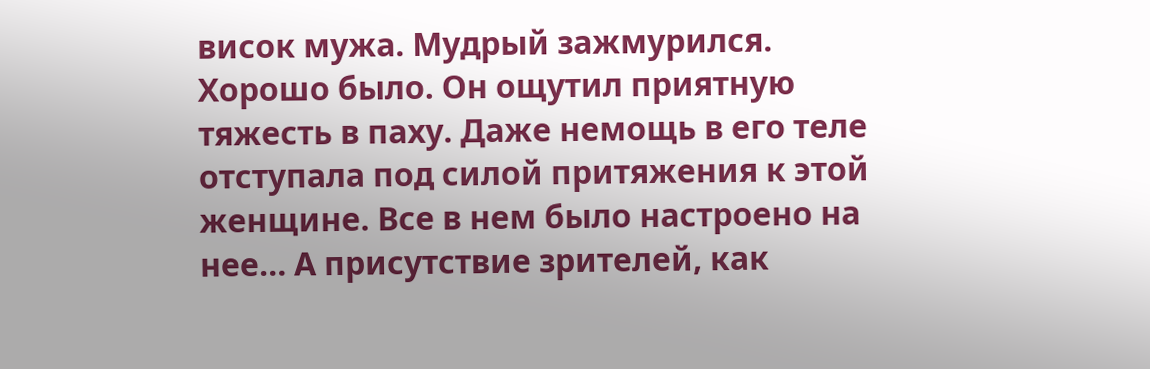висок мужа. Мудрый зажмурился. Хорошо было. Он ощутил приятную тяжесть в паху. Даже немощь в его теле отступала под силой притяжения к этой женщине. Все в нем было настроено на нее… А присутствие зрителей, как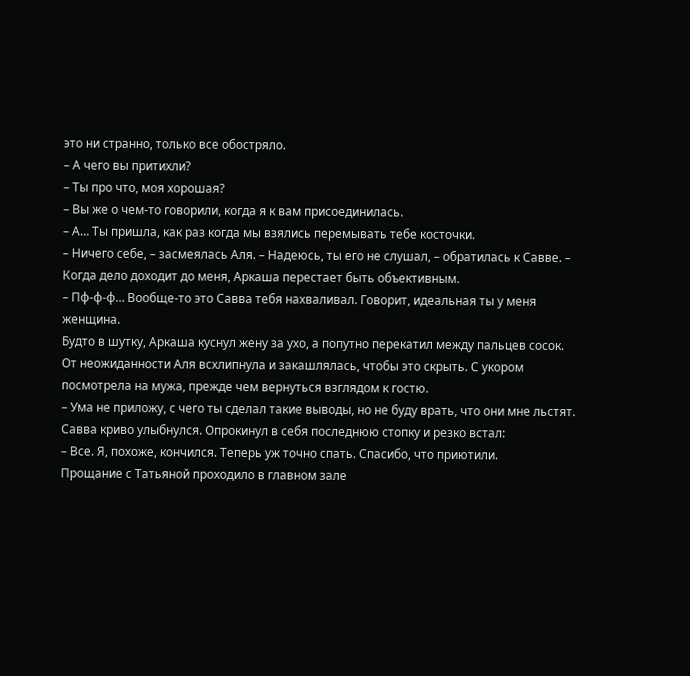это ни странно, только все обостряло.
– А чего вы притихли?
– Ты про что, моя хорошая?
– Вы же о чем-то говорили, когда я к вам присоединилась.
– А… Ты пришла, как раз когда мы взялись перемывать тебе косточки.
– Ничего себе, – засмеялась Аля. – Надеюсь, ты его не слушал, – обратилась к Савве. – Когда дело доходит до меня, Аркаша перестает быть объективным.
– Пф-ф-ф… Вообще-то это Савва тебя нахваливал. Говорит, идеальная ты у меня женщина.
Будто в шутку, Аркаша куснул жену за ухо, а попутно перекатил между пальцев сосок. От неожиданности Аля всхлипнула и закашлялась, чтобы это скрыть. С укором посмотрела на мужа, прежде чем вернуться взглядом к гостю.
– Ума не приложу, с чего ты сделал такие выводы, но не буду врать, что они мне льстят.
Савва криво улыбнулся. Опрокинул в себя последнюю стопку и резко встал:
– Все. Я, похоже, кончился. Теперь уж точно спать. Спасибо, что приютили.
Прощание с Татьяной проходило в главном зале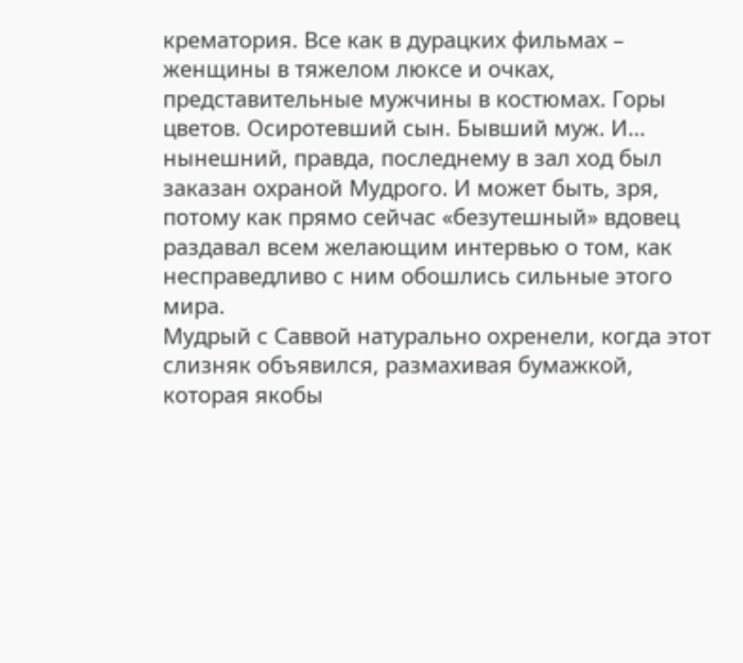крематория. Все как в дурацких фильмах – женщины в тяжелом люксе и очках, представительные мужчины в костюмах. Горы цветов. Осиротевший сын. Бывший муж. И… нынешний, правда, последнему в зал ход был заказан охраной Мудрого. И может быть, зря, потому как прямо сейчас «безутешный» вдовец раздавал всем желающим интервью о том, как несправедливо с ним обошлись сильные этого мира.
Мудрый с Саввой натурально охренели, когда этот слизняк объявился, размахивая бумажкой, которая якобы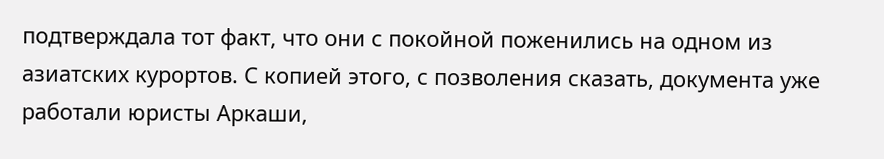подтверждала тот факт, что они с покойной поженились на одном из азиатских курортов. С копией этого, с позволения сказать, документа уже работали юристы Аркаши,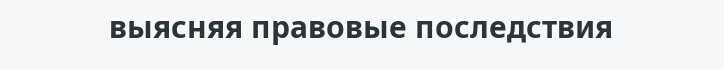выясняя правовые последствия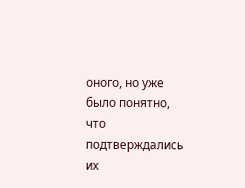оного, но уже было понятно, что подтверждались их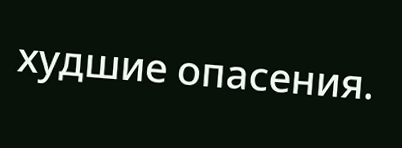худшие опасения.